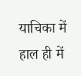याचिका में हाल ही में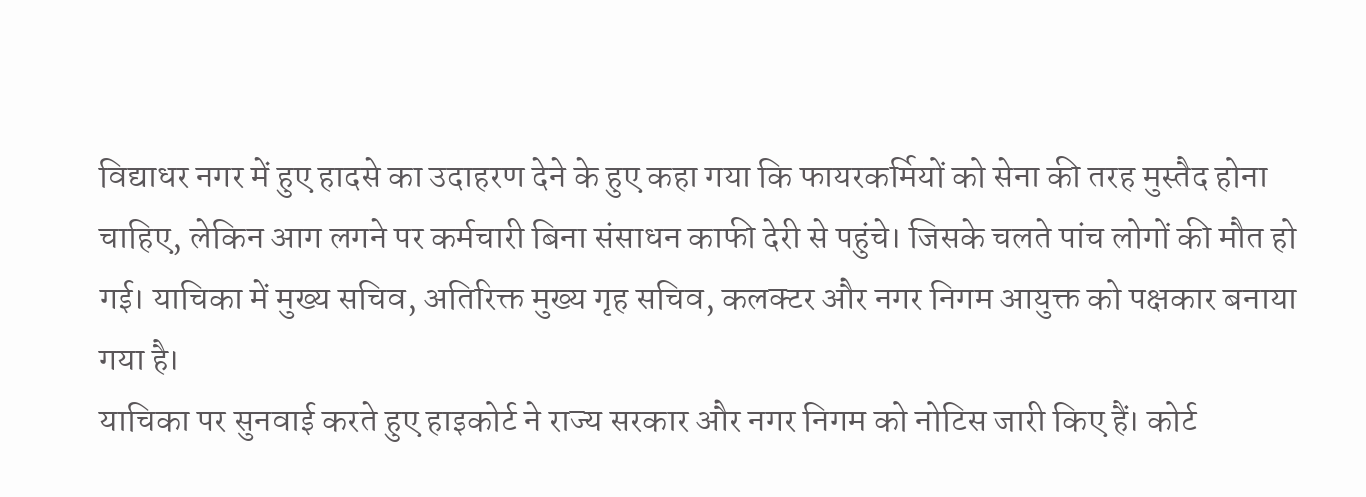विद्याधर नगर में हुए हादसे का उदाहरण देने के हुए कहा गया कि फायरकर्मियों को सेना की तरह मुस्तैद होना चाहिए, लेकिन आग लगने पर कर्मचारी बिना संसाधन काफी देरी से पहुंचे। जिसके चलते पांच लोगों की मौत हो गई। याचिका में मुख्य सचिव, अतिरिक्त मुख्य गृह सचिव, कलक्टर और नगर निगम आयुक्त को पक्षकार बनाया गया है।
याचिका पर सुनवाई करते हुए हाइकोर्ट ने राज्य सरकार और नगर निगम को नोटिस जारी किए हैं। कोर्ट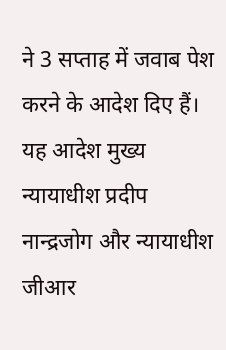ने 3 सप्ताह में जवाब पेश करने के आदेश दिए हैं। यह आदेश मुख्य न्यायाधीश प्रदीप नान्द्रजोग और न्यायाधीश जीआर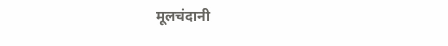मूलचंदानी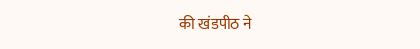की खंडपीठ ने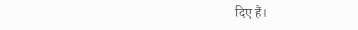दिए हैं।